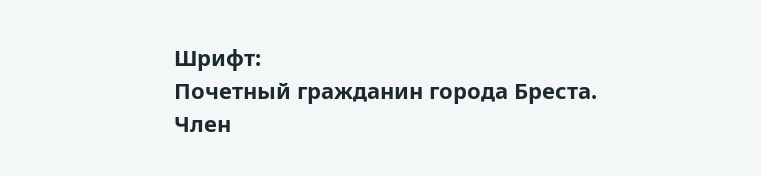Шрифт:
Почетный гражданин города Бреста.
Член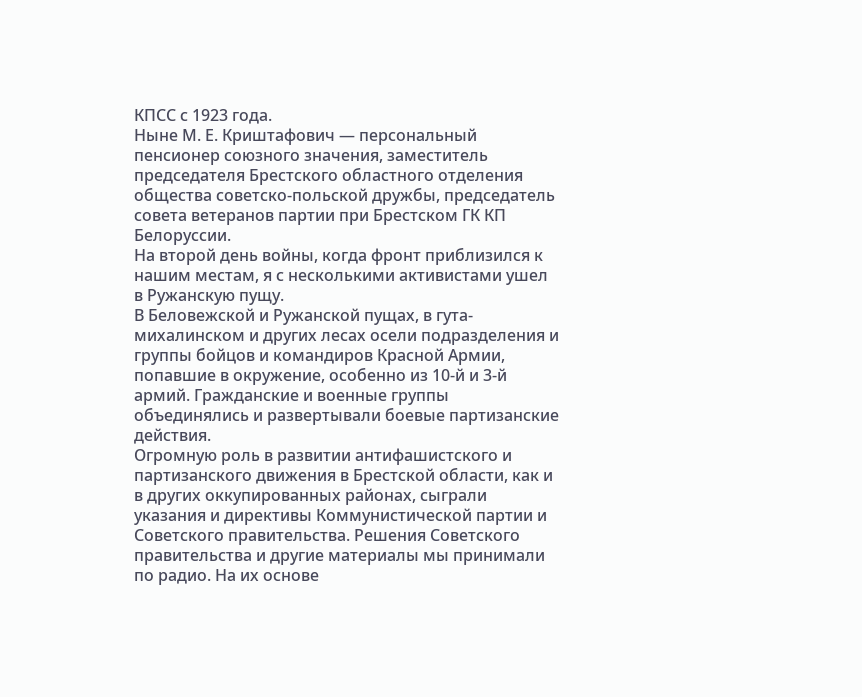КПСС с 1923 года.
Ныне М. Е. Криштафович — персональный пенсионер союзного значения, заместитель председателя Брестского областного отделения общества советско-польской дружбы, председатель совета ветеранов партии при Брестском ГК КП Белоруссии.
На второй день войны, когда фронт приблизился к нашим местам, я с несколькими активистами ушел в Ружанскую пущу.
В Беловежской и Ружанской пущах, в гута-михалинском и других лесах осели подразделения и группы бойцов и командиров Красной Армии, попавшие в окружение, особенно из 10-й и 3-й армий. Гражданские и военные группы объединялись и развертывали боевые партизанские действия.
Огромную роль в развитии антифашистского и партизанского движения в Брестской области, как и в других оккупированных районах, сыграли указания и директивы Коммунистической партии и Советского правительства. Решения Советского правительства и другие материалы мы принимали по радио. На их основе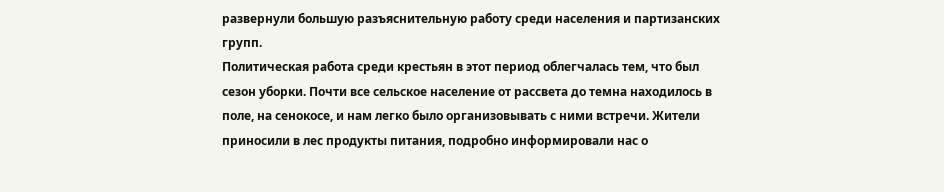развернули большую разъяснительную работу среди населения и партизанских групп.
Политическая работа среди крестьян в этот период облегчалась тем, что был сезон уборки. Почти все сельское население от рассвета до темна находилось в поле, на сенокосе, и нам легко было организовывать с ними встречи. Жители приносили в лес продукты питания, подробно информировали нас о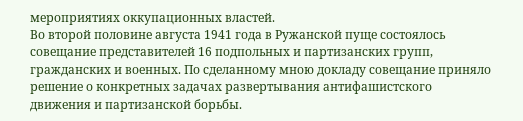мероприятиях оккупационных властей.
Во второй половине августа 1941 года в Ружанской пуще состоялось совещание представителей 16 подпольных и партизанских групп, гражданских и военных. По сделанному мною докладу совещание приняло решение о конкретных задачах развертывания антифашистского движения и партизанской борьбы.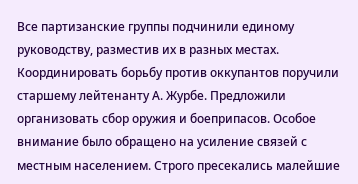Все партизанские группы подчинили единому руководству, разместив их в разных местах. Координировать борьбу против оккупантов поручили старшему лейтенанту А. Журбе. Предложили организовать сбор оружия и боеприпасов. Особое внимание было обращено на усиление связей с местным населением. Строго пресекались малейшие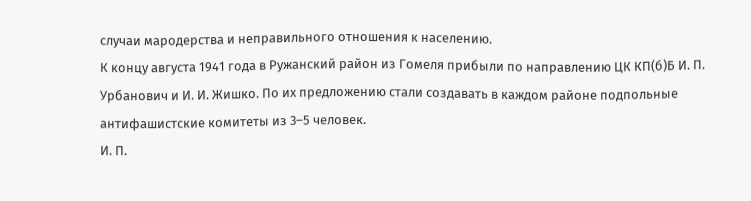случаи мародерства и неправильного отношения к населению.
К концу августа 1941 года в Ружанский район из Гомеля прибыли по направлению ЦК КП(б)Б И. П. Урбанович и И. И. Жишко. По их предложению стали создавать в каждом районе подпольные антифашистские комитеты из 3–5 человек.
И. П.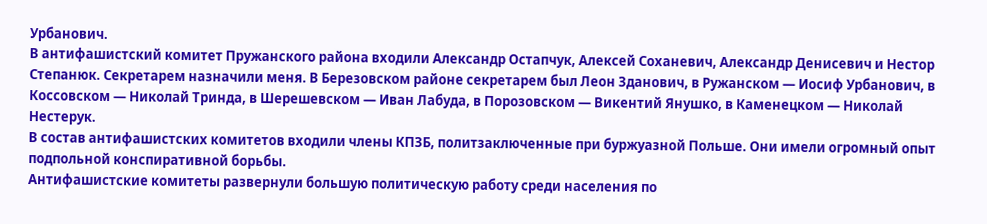Урбанович.
В антифашистский комитет Пружанского района входили Александр Остапчук, Алексей Соханевич, Александр Денисевич и Нестор Степанюк. Секретарем назначили меня. В Березовском районе секретарем был Леон Зданович, в Ружанском — Иосиф Урбанович, в Коссовском — Николай Тринда, в Шерешевском — Иван Лабуда, в Порозовском — Викентий Янушко, в Каменецком — Николай Нестерук.
В состав антифашистских комитетов входили члены КПЗБ, политзаключенные при буржуазной Польше. Они имели огромный опыт подпольной конспиративной борьбы.
Антифашистские комитеты развернули большую политическую работу среди населения по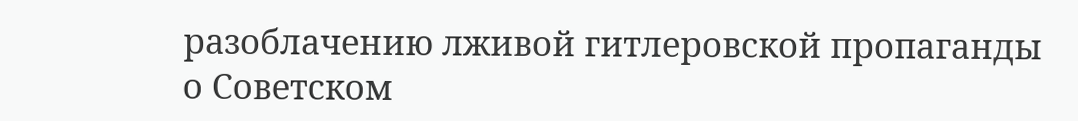разоблачению лживой гитлеровской пропаганды о Советском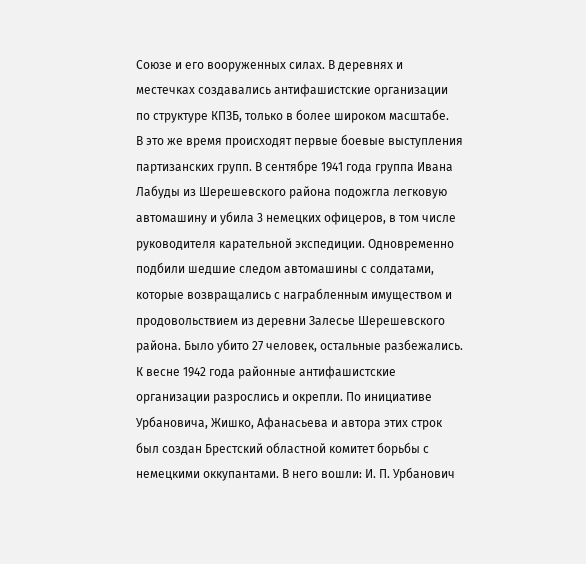Союзе и его вооруженных силах. В деревнях и местечках создавались антифашистские организации по структуре КПЗБ, только в более широком масштабе.
В это же время происходят первые боевые выступления партизанских групп. В сентябре 1941 года группа Ивана Лабуды из Шерешевского района подожгла легковую автомашину и убила 3 немецких офицеров, в том числе руководителя карательной экспедиции. Одновременно подбили шедшие следом автомашины с солдатами, которые возвращались с награбленным имуществом и продовольствием из деревни Залесье Шерешевского района. Было убито 27 человек, остальные разбежались.
К весне 1942 года районные антифашистские организации разрослись и окрепли. По инициативе Урбановича, Жишко, Афанасьева и автора этих строк был создан Брестский областной комитет борьбы с немецкими оккупантами. В него вошли: И. П. Урбанович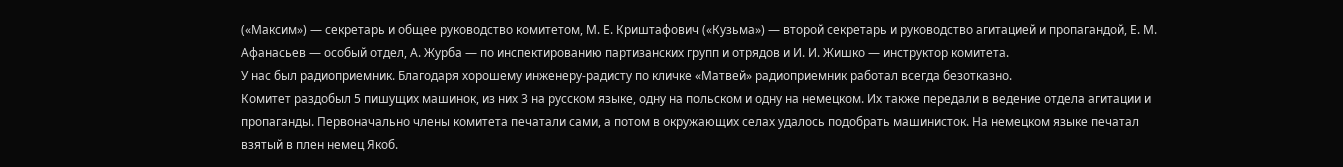(«Максим») — секретарь и общее руководство комитетом, М. Е. Криштафович («Кузьма») — второй секретарь и руководство агитацией и пропагандой, Е. М. Афанасьев — особый отдел, А. Журба — по инспектированию партизанских групп и отрядов и И. И. Жишко — инструктор комитета.
У нас был радиоприемник. Благодаря хорошему инженеру-радисту по кличке «Матвей» радиоприемник работал всегда безотказно.
Комитет раздобыл 5 пишущих машинок, из них 3 на русском языке, одну на польском и одну на немецком. Их также передали в ведение отдела агитации и пропаганды. Первоначально члены комитета печатали сами, а потом в окружающих селах удалось подобрать машинисток. На немецком языке печатал взятый в плен немец Якоб.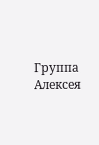Группа Алексея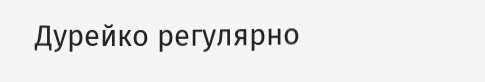Дурейко регулярно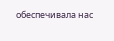обеспечивала нас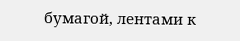бумагой, лентами к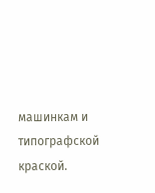машинкам и типографской краской.